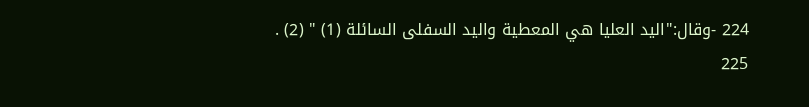224 -وقال:"اليد العليا هي المعطية واليد السفلى السائلة (1) " (2) .
225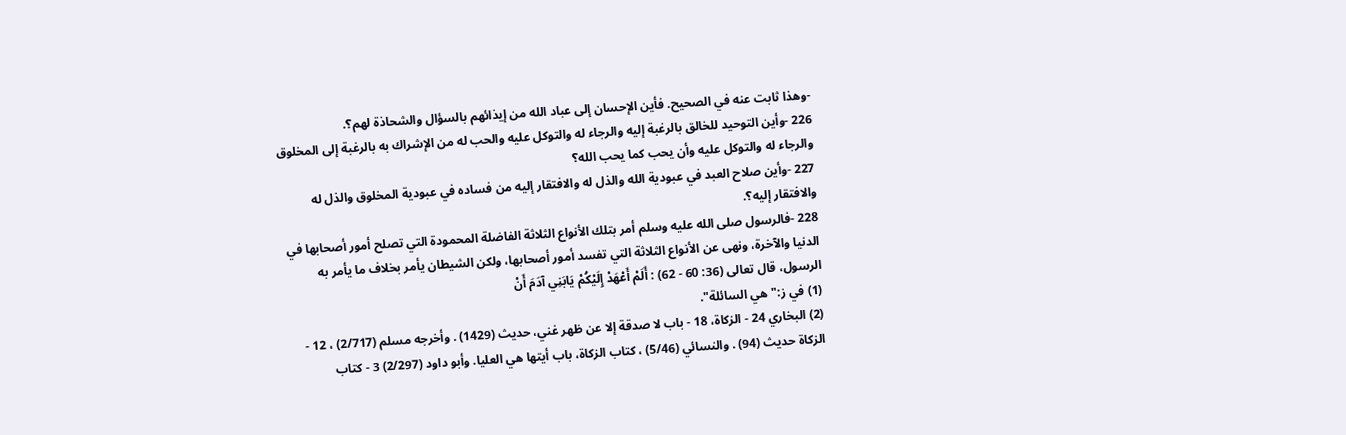-وهذا ثابت عنه في الصحيح. فأين الإحسان إلى عباد الله من إيذائهم بالسؤال والشحاذة لهم؟.
226 -وأين التوحيد للخالق بالرغبة إليه والرجاء له والتوكل عليه والحب له من الإشراك به بالرغبة إلى المخلوق والرجاء له والتوكل عليه وأن يحب كما يحب الله؟
227 -وأين صلاح العبد في عبودية الله والذل له والافتقار إليه من فساده في عبودية المخلوق والذل له والافتقار إليه؟.
228 -فالرسول صلى الله عليه وسلم أمر بتلك الأنواع الثلاثة الفاضلة المحمودة التي تصلح أمور أصحابها في الدنيا والآخرة، ونهى عن الأنواع الثلاثة التي تفسد أمور أصحابها، ولكن الشيطان يأمر بخلاف ما يأمر به الرسول، قال تعالى (36: 60 - 62) : أَلَمْ أَعْهَدْ إِلَيْكُمْ يَابَنِي آدَمَ أَنْ
(1) في ز:"هي السائلة".
(2) البخاري 24 - الزكاة، 18 - باب لا صدقة إلا عن ظهر غني، حديث (1429) . وأخرجه مسلم (2/717) ، 12 - الزكاة حديث (94) . والنسائي (5/46) ، كتاب الزكاة، باب أيتها هي العليا. وأبو داود (2/297) 3 - كتاب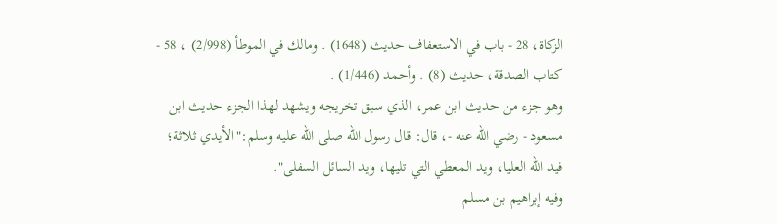الزكاة، 28 - باب في الاستعفاف حديث (1648) . ومالك في الموطأ (2/998) ، 58 - كتاب الصدقة، حديث (8) . وأحمد (1/446) .
وهو جزء من حديث ابن عمر، الذي سبق تخريجه ويشهد لهذا الجزء حديث ابن مسعود - رضي الله عنه -، قال: قال رسول الله صلى الله عليه وسلم:"الأيدي ثلاثة؛ فيد الله العليا، ويد المعطي التي تليها، ويد السائل السفلى".
وفيه إبراهيم بن مسلم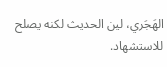الهَجَري، لين الحديث لكنه يصلح للاستشهاد.